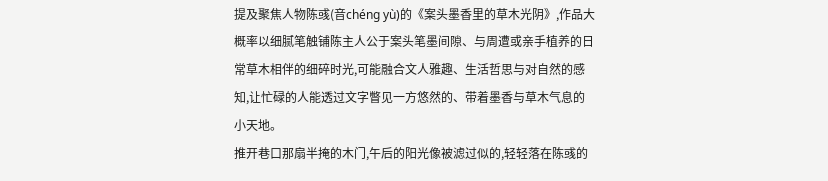提及聚焦人物陈彧(音chéng yù)的《案头墨香里的草木光阴》,作品大概率以细腻笔触铺陈主人公于案头笔墨间隙、与周遭或亲手植养的日常草木相伴的细碎时光,可能融合文人雅趣、生活哲思与对自然的感知,让忙碌的人能透过文字瞥见一方悠然的、带着墨香与草木气息的小天地。
推开巷口那扇半掩的木门,午后的阳光像被滤过似的,轻轻落在陈彧的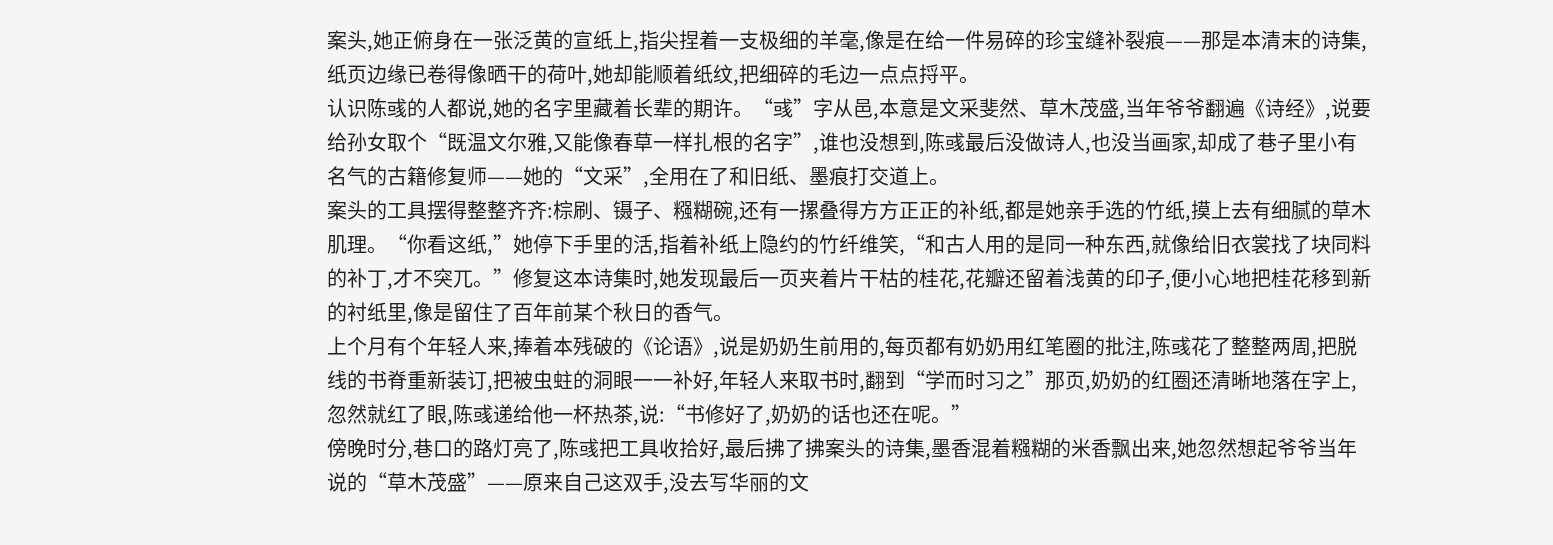案头,她正俯身在一张泛黄的宣纸上,指尖捏着一支极细的羊毫,像是在给一件易碎的珍宝缝补裂痕——那是本清末的诗集,纸页边缘已卷得像晒干的荷叶,她却能顺着纸纹,把细碎的毛边一点点捋平。
认识陈彧的人都说,她的名字里藏着长辈的期许。“彧”字从邑,本意是文采斐然、草木茂盛,当年爷爷翻遍《诗经》,说要给孙女取个“既温文尔雅,又能像春草一样扎根的名字”,谁也没想到,陈彧最后没做诗人,也没当画家,却成了巷子里小有名气的古籍修复师——她的“文采”,全用在了和旧纸、墨痕打交道上。
案头的工具摆得整整齐齐:棕刷、镊子、糨糊碗,还有一摞叠得方方正正的补纸,都是她亲手选的竹纸,摸上去有细腻的草木肌理。“你看这纸,”她停下手里的活,指着补纸上隐约的竹纤维笑,“和古人用的是同一种东西,就像给旧衣裳找了块同料的补丁,才不突兀。”修复这本诗集时,她发现最后一页夹着片干枯的桂花,花瓣还留着浅黄的印子,便小心地把桂花移到新的衬纸里,像是留住了百年前某个秋日的香气。
上个月有个年轻人来,捧着本残破的《论语》,说是奶奶生前用的,每页都有奶奶用红笔圈的批注,陈彧花了整整两周,把脱线的书脊重新装订,把被虫蛀的洞眼一一补好,年轻人来取书时,翻到“学而时习之”那页,奶奶的红圈还清晰地落在字上,忽然就红了眼,陈彧递给他一杯热茶,说:“书修好了,奶奶的话也还在呢。”
傍晚时分,巷口的路灯亮了,陈彧把工具收拾好,最后拂了拂案头的诗集,墨香混着糨糊的米香飘出来,她忽然想起爷爷当年说的“草木茂盛”——原来自己这双手,没去写华丽的文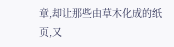章,却让那些由草木化成的纸页,又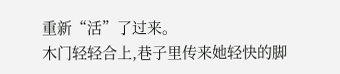重新“活”了过来。
木门轻轻合上,巷子里传来她轻快的脚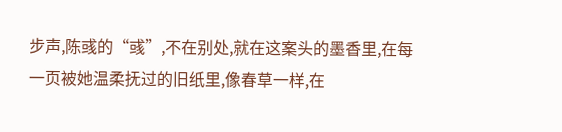步声,陈彧的“彧”,不在别处,就在这案头的墨香里,在每一页被她温柔抚过的旧纸里,像春草一样,在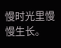慢时光里慢慢生长。